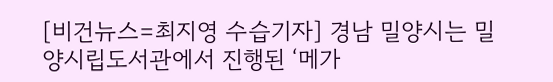[비건뉴스=최지영 수습기자] 경남 밀양시는 밀양시립도서관에서 진행된 ‘메가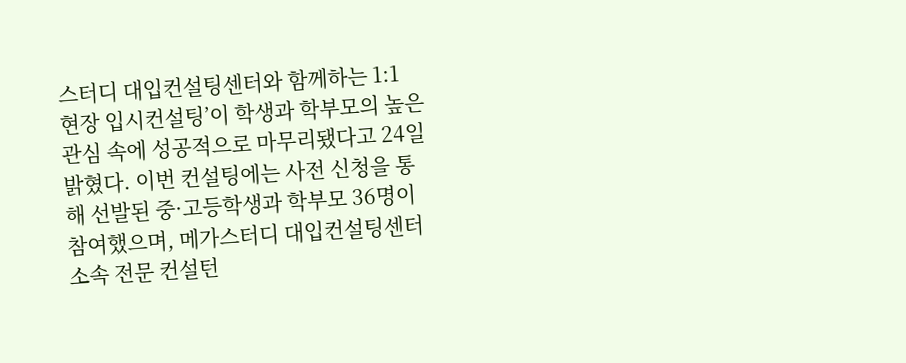스터디 대입컨설팅센터와 함께하는 1:1 현장 입시컨설팅’이 학생과 학부모의 높은 관심 속에 성공적으로 마무리됐다고 24일 밝혔다. 이번 컨설팅에는 사전 신청을 통해 선발된 중·고등학생과 학부모 36명이 참여했으며, 메가스터디 대입컨설팅센터 소속 전문 컨설턴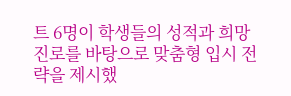트 6명이 학생들의 성적과 희망 진로를 바탕으로 맞춤형 입시 전략을 제시했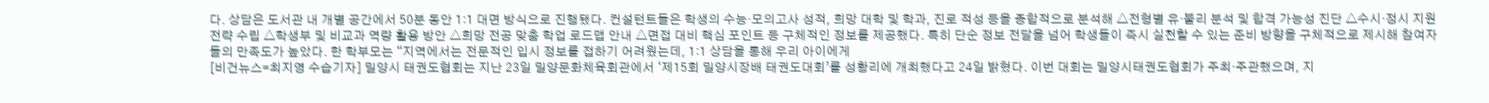다. 상담은 도서관 내 개별 공간에서 50분 동안 1:1 대면 방식으로 진행됐다. 컨설턴트들은 학생의 수능·모의고사 성적, 희망 대학 및 학과, 진로 적성 등을 종합적으로 분석해 △전형별 유·불리 분석 및 합격 가능성 진단 △수시·정시 지원 전략 수립 △학생부 및 비교과 역량 활용 방안 △희망 전공 맞춤 학업 로드맵 안내 △면접 대비 핵심 포인트 등 구체적인 정보를 제공했다. 특히 단순 정보 전달을 넘어 학생들이 즉시 실천할 수 있는 준비 방향을 구체적으로 제시해 참여자들의 만족도가 높았다. 한 학부모는 “지역에서는 전문적인 입시 정보를 접하기 어려웠는데, 1:1 상담을 통해 우리 아이에게
[비건뉴스=최지영 수습기자] 밀양시 태권도협회는 지난 23일 밀양문화체육회관에서 ‘제15회 밀양시장배 태권도대회’를 성황리에 개최했다고 24일 밝혔다. 이번 대회는 밀양시태권도협회가 주최·주관했으며, 지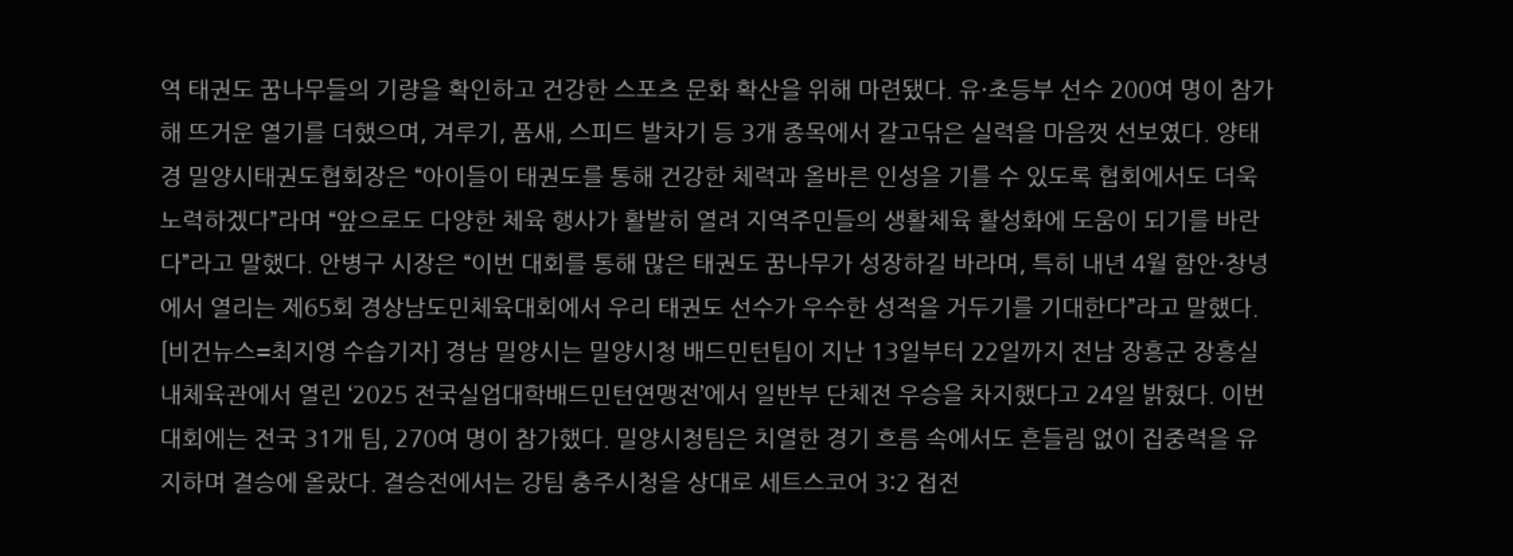역 태권도 꿈나무들의 기량을 확인하고 건강한 스포츠 문화 확산을 위해 마련됐다. 유·초등부 선수 200여 명이 참가해 뜨거운 열기를 더했으며, 겨루기, 품새, 스피드 발차기 등 3개 종목에서 갈고닦은 실력을 마음껏 선보였다. 양태경 밀양시태권도협회장은 “아이들이 태권도를 통해 건강한 체력과 올바른 인성을 기를 수 있도록 협회에서도 더욱 노력하겠다”라며 “앞으로도 다양한 체육 행사가 활발히 열려 지역주민들의 생활체육 활성화에 도움이 되기를 바란다”라고 말했다. 안병구 시장은 “이번 대회를 통해 많은 태권도 꿈나무가 성장하길 바라며, 특히 내년 4월 함안·창녕에서 열리는 제65회 경상남도민체육대회에서 우리 태권도 선수가 우수한 성적을 거두기를 기대한다”라고 말했다.
[비건뉴스=최지영 수습기자] 경남 밀양시는 밀양시청 배드민턴팀이 지난 13일부터 22일까지 전남 장흥군 장흥실내체육관에서 열린 ‘2025 전국실업대학배드민턴연맹전’에서 일반부 단체전 우승을 차지했다고 24일 밝혔다. 이번 대회에는 전국 31개 팀, 270여 명이 참가했다. 밀양시청팀은 치열한 경기 흐름 속에서도 흔들림 없이 집중력을 유지하며 결승에 올랐다. 결승전에서는 강팀 충주시청을 상대로 세트스코어 3:2 접전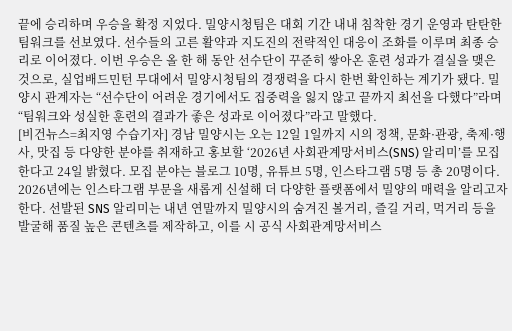끝에 승리하며 우승을 확정 지었다. 밀양시청팀은 대회 기간 내내 침착한 경기 운영과 탄탄한 팀워크를 선보였다. 선수들의 고른 활약과 지도진의 전략적인 대응이 조화를 이루며 최종 승리로 이어졌다. 이번 우승은 올 한 해 동안 선수단이 꾸준히 쌓아온 훈련 성과가 결실을 맺은 것으로, 실업배드민턴 무대에서 밀양시청팀의 경쟁력을 다시 한번 확인하는 계기가 됐다. 밀양시 관계자는 “선수단이 어려운 경기에서도 집중력을 잃지 않고 끝까지 최선을 다했다”라며 “팀워크와 성실한 훈련의 결과가 좋은 성과로 이어졌다”라고 말했다.
[비건뉴스=최지영 수습기자] 경남 밀양시는 오는 12일 1일까지 시의 정책, 문화·관광, 축제·행사, 맛집 등 다양한 분야를 취재하고 홍보할 ‘2026년 사회관계망서비스(SNS) 알리미’를 모집한다고 24일 밝혔다. 모집 분야는 블로그 10명, 유튜브 5명, 인스타그램 5명 등 총 20명이다. 2026년에는 인스타그램 부문을 새롭게 신설해 더 다양한 플랫폼에서 밀양의 매력을 알리고자 한다. 선발된 SNS 알리미는 내년 연말까지 밀양시의 숨겨진 볼거리, 즐길 거리, 먹거리 등을 발굴해 품질 높은 콘텐츠를 제작하고, 이를 시 공식 사회관계망서비스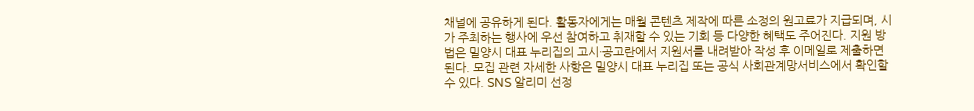채널에 공유하게 된다. 활동자에게는 매월 콘텐츠 제작에 따른 소정의 원고료가 지급되며, 시가 주최하는 행사에 우선 참여하고 취재할 수 있는 기회 등 다양한 혜택도 주어진다. 지원 방법은 밀양시 대표 누리집의 고시·공고란에서 지원서를 내려받아 작성 후 이메일로 제출하면 된다. 모집 관련 자세한 사항은 밀양시 대표 누리집 또는 공식 사회관계망서비스에서 확인할 수 있다. SNS 알리미 선정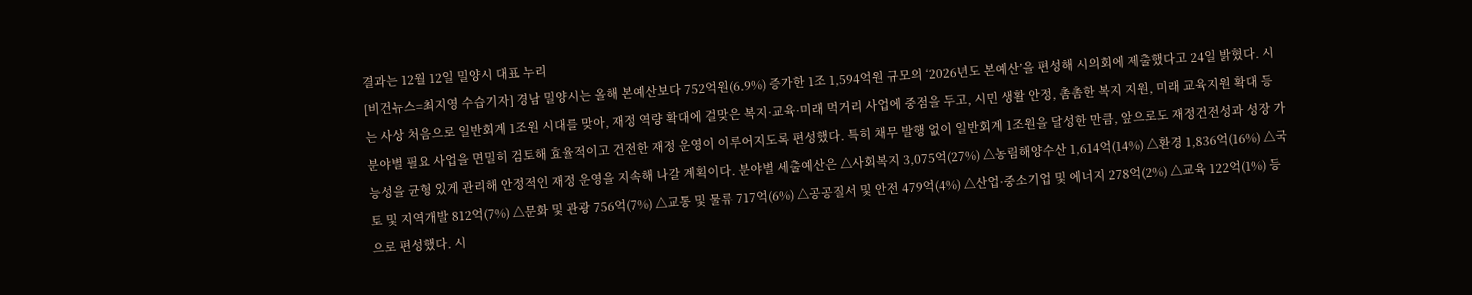결과는 12월 12일 밀양시 대표 누리
[비건뉴스=최지영 수습기자] 경남 밀양시는 올해 본예산보다 752억원(6.9%) 증가한 1조 1,594억원 규모의 ‘2026년도 본예산’을 편성해 시의회에 제출했다고 24일 밝혔다. 시는 사상 처음으로 일반회계 1조원 시대를 맞아, 재정 역량 확대에 걸맞은 복지·교육·미래 먹거리 사업에 중점을 두고, 시민 생활 안정, 촘촘한 복지 지원, 미래 교육지원 확대 등 분야별 필요 사업을 면밀히 검토해 효율적이고 건전한 재정 운영이 이루어지도록 편성했다. 특히 채무 발행 없이 일반회계 1조원을 달성한 만큼, 앞으로도 재정건전성과 성장 가능성을 균형 있게 관리해 안정적인 재정 운영을 지속해 나갈 계획이다. 분야별 세출예산은 △사회복지 3,075억(27%) △농림해양수산 1,614억(14%) △환경 1,836억(16%) △국토 및 지역개발 812억(7%) △문화 및 관광 756억(7%) △교통 및 물류 717억(6%) △공공질서 및 안전 479억(4%) △산업·중소기업 및 에너지 278억(2%) △교육 122억(1%) 등으로 편성했다. 시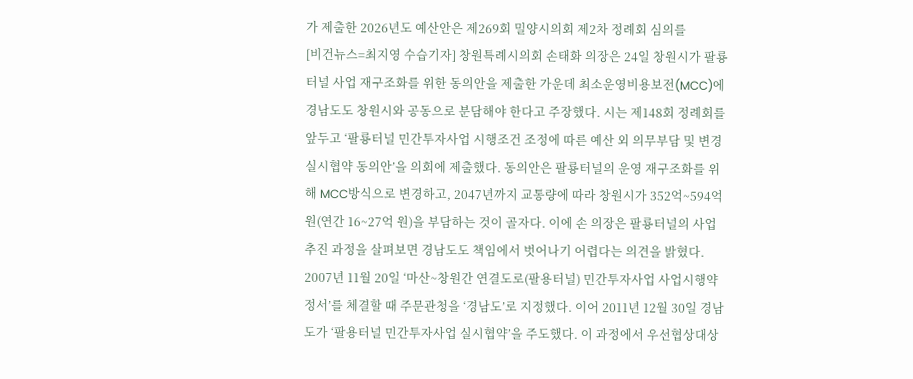가 제출한 2026년도 예산안은 제269회 밀양시의회 제2차 정례회 심의를
[비건뉴스=최지영 수습기자] 창원특례시의회 손태화 의장은 24일 창원시가 팔룡터널 사업 재구조화를 위한 동의안을 제출한 가운데 최소운영비용보전(MCC)에 경남도도 창원시와 공동으로 분담해야 한다고 주장했다. 시는 제148회 정례회를 앞두고 ‘팔룡터널 민간투자사업 시행조건 조정에 따른 예산 외 의무부담 및 변경 실시협약 동의안’을 의회에 제출했다. 동의안은 팔룡터널의 운영 재구조화를 위해 MCC방식으로 변경하고, 2047년까지 교통량에 따라 창원시가 352억~594억 원(연간 16~27억 원)을 부담하는 것이 골자다. 이에 손 의장은 팔룡터널의 사업 추진 과정을 살펴보면 경남도도 책임에서 벗어나기 어렵다는 의견을 밝혔다. 2007년 11월 20일 ‘마산~창원간 연결도로(팔용터널) 민간투자사업 사업시행약정서’를 체결할 때 주문관청을 ‘경남도’로 지정했다. 이어 2011년 12월 30일 경남도가 ‘팔용터널 민간투자사업 실시협약’을 주도했다. 이 과정에서 우선협상대상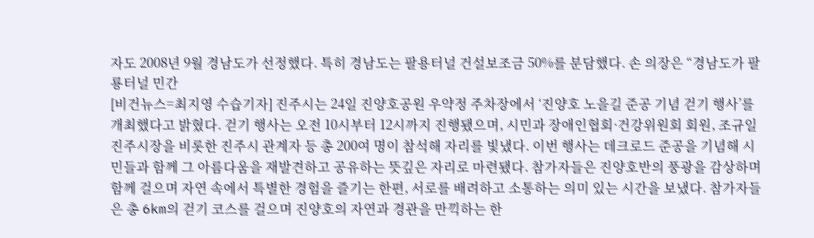자도 2008년 9월 경남도가 선정했다. 특히 경남도는 팔용터널 건설보조금 50%를 분담했다. 손 의장은 “경남도가 팔룡터널 민간
[비건뉴스=최지영 수습기자] 진주시는 24일 진양호공원 우약정 주차장에서 ‘진양호 노을길 준공 기념 걷기 행사’를 개최했다고 밝혔다. 걷기 행사는 오전 10시부터 12시까지 진행됐으며, 시민과 장애인협회·건강위원회 회원, 조규일 진주시장을 비롯한 진주시 관계자 등 총 200여 명이 참석해 자리를 빛냈다. 이번 행사는 데크로드 준공을 기념해 시민들과 함께 그 아름다움을 재발견하고 공유하는 뜻깊은 자리로 마련됐다. 참가자들은 진양호반의 풍광을 감상하며 함께 걸으며 자연 속에서 특별한 경험을 즐기는 한편, 서로를 배려하고 소통하는 의미 있는 시간을 보냈다. 참가자들은 총 6km의 걷기 코스를 걸으며 진양호의 자연과 경관을 만끽하는 한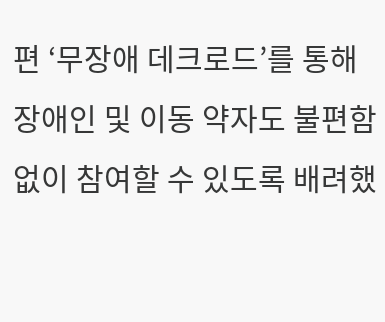편 ‘무장애 데크로드’를 통해 장애인 및 이동 약자도 불편함 없이 참여할 수 있도록 배려했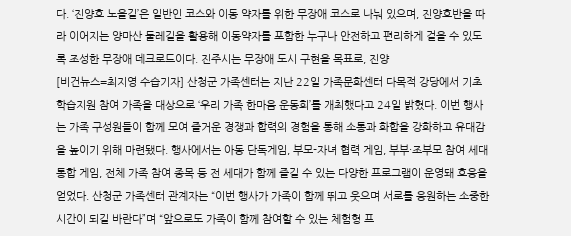다. ‘진양호 노을길’은 일반인 코스와 이동 약자를 위한 무장애 코스로 나눠 있으며, 진양호반을 따라 이어지는 양마산 둘레길을 활용해 이동약자를 포함한 누구나 안전하고 편리하게 걸을 수 있도록 조성한 무장애 데크로드이다. 진주시는 무장애 도시 구현을 목표로, 진양
[비건뉴스=최지영 수습기자] 산청군 가족센터는 지난 22일 가족문화센터 다목적 강당에서 기초학습지원 참여 가족을 대상으로 ‘우리 가족 한마음 운동회’를 개최했다고 24일 밝혔다. 이번 행사는 가족 구성원들이 함께 모여 즐거운 경쟁과 합력의 경험을 통해 소통과 화합을 강화하고 유대감을 높이기 위해 마련됐다. 행사에서는 아동 단독게임, 부모-자녀 협력 게임, 부부·조부모 참여 세대통합 게임, 전체 가족 참여 종목 등 전 세대가 함께 즐길 수 있는 다양한 프로그램이 운영돼 호응을 얻었다. 산청군 가족센터 관계자는 “이번 행사가 가족이 함께 뛰고 웃으며 서로를 응원하는 소중한 시간이 되길 바란다”며 “앞으로도 가족이 함께 참여할 수 있는 체험형 프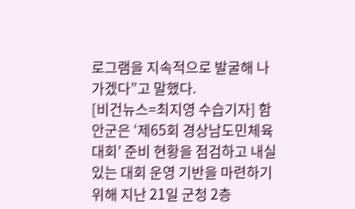로그램을 지속적으로 발굴해 나가겠다”고 말했다.
[비건뉴스=최지영 수습기자] 함안군은 ‘제65회 경상남도민체육대회’ 준비 현황을 점검하고 내실 있는 대회 운영 기반을 마련하기 위해 지난 21일 군청 2층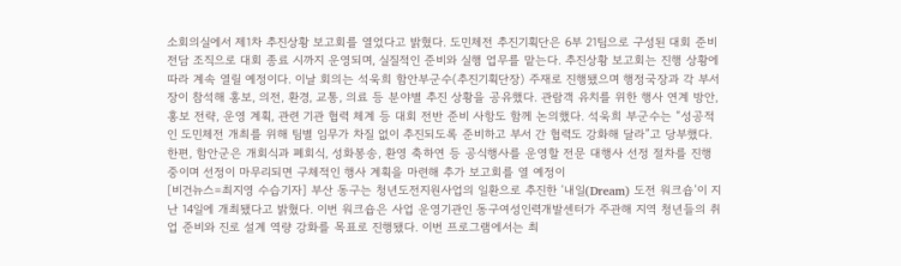소회의실에서 제1차 추진상황 보고회를 열었다고 밝혔다. 도민체전 추진기획단은 6부 21팀으로 구성된 대회 준비 전담 조직으로 대회 종료 시까지 운영되며, 실질적인 준비와 실행 업무를 맡는다. 추진상황 보고회는 진행 상황에 따라 계속 열릴 예정이다. 이날 회의는 석욱희 함안부군수(추진기획단장) 주재로 진행됐으며 행정국장과 각 부서장이 참석해 홍보, 의전, 환경, 교통, 의료 등 분야별 추진 상황을 공유했다. 관람객 유치를 위한 행사 연계 방안, 홍보 전략, 운영 계획, 관련 기관 협력 체계 등 대회 전반 준비 사항도 함께 논의했다. 석욱희 부군수는 “성공적인 도민체전 개최를 위해 팀별 임무가 차질 없이 추진되도록 준비하고 부서 간 협력도 강화해 달라”고 당부했다. 한편, 함안군은 개회식과 폐회식, 성화봉송, 환영 축하연 등 공식행사를 운영할 전문 대행사 선정 절차를 진행 중이며 선정이 마무리되면 구체적인 행사 계획을 마련해 추가 보고회를 열 예정이
[비건뉴스=최지영 수습기자] 부산 동구는 청년도전지원사업의 일환으로 추진한 ‘내일(Dream) 도전 워크숍’이 지난 14일에 개최됐다고 밝혔다. 이번 워크숍은 사업 운영기관인 동구여성인력개발센터가 주관해 지역 청년들의 취업 준비와 진로 설계 역량 강화를 목표로 진행됐다. 이번 프로그램에서는 최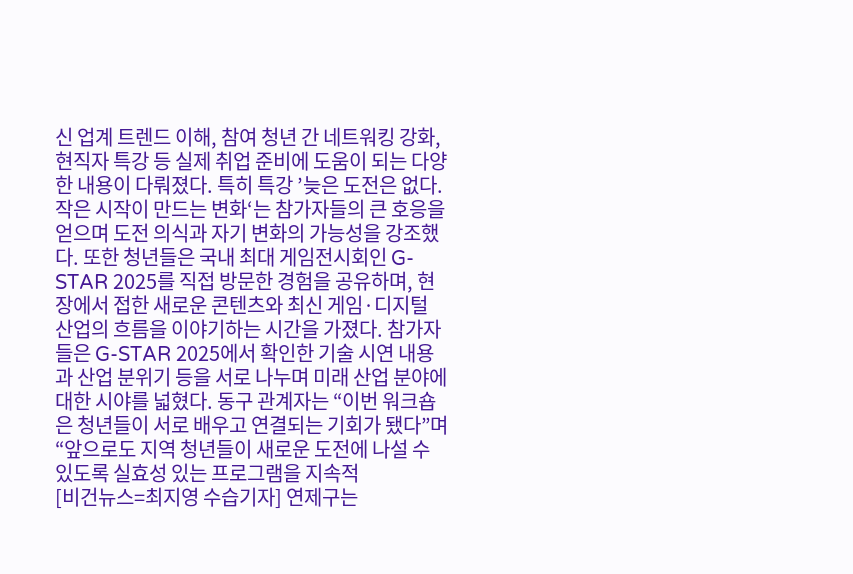신 업계 트렌드 이해, 참여 청년 간 네트워킹 강화, 현직자 특강 등 실제 취업 준비에 도움이 되는 다양한 내용이 다뤄졌다. 특히 특강 ’늦은 도전은 없다. 작은 시작이 만드는 변화‘는 참가자들의 큰 호응을 얻으며 도전 의식과 자기 변화의 가능성을 강조했다. 또한 청년들은 국내 최대 게임전시회인 G-STAR 2025를 직접 방문한 경험을 공유하며, 현장에서 접한 새로운 콘텐츠와 최신 게임·디지털 산업의 흐름을 이야기하는 시간을 가졌다. 참가자들은 G-STAR 2025에서 확인한 기술 시연 내용과 산업 분위기 등을 서로 나누며 미래 산업 분야에 대한 시야를 넓혔다. 동구 관계자는 “이번 워크숍은 청년들이 서로 배우고 연결되는 기회가 됐다”며 “앞으로도 지역 청년들이 새로운 도전에 나설 수 있도록 실효성 있는 프로그램을 지속적
[비건뉴스=최지영 수습기자] 연제구는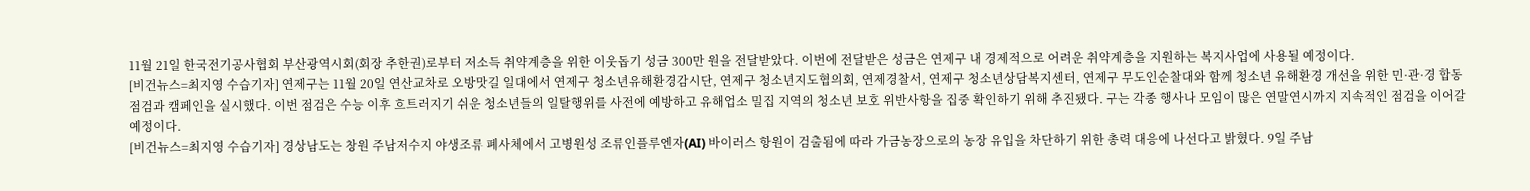11월 21일 한국전기공사협회 부산광역시회(회장 추한권)로부터 저소득 취약계층을 위한 이웃돕기 성금 300만 원을 전달받았다. 이번에 전달받은 성금은 연제구 내 경제적으로 어려운 취약계층을 지원하는 복지사업에 사용될 예정이다.
[비건뉴스=최지영 수습기자] 연제구는 11월 20일 연산교차로 오방맛길 일대에서 연제구 청소년유해환경감시단, 연제구 청소년지도협의회, 연제경찰서, 연제구 청소년상담복지센터, 연제구 무도인순찰대와 함께 청소년 유해환경 개선을 위한 민·관·경 합동 점검과 캠페인을 실시했다. 이번 점검은 수능 이후 흐트러지기 쉬운 청소년들의 일탈행위를 사전에 예방하고 유해업소 밀집 지역의 청소년 보호 위반사항을 집중 확인하기 위해 추진됐다. 구는 각종 행사나 모임이 많은 연말연시까지 지속적인 점검을 이어갈 예정이다.
[비건뉴스=최지영 수습기자] 경상남도는 창원 주남저수지 야생조류 폐사체에서 고병원성 조류인플루엔자(AI) 바이러스 항원이 검출됨에 따라 가금농장으로의 농장 유입을 차단하기 위한 총력 대응에 나선다고 밝혔다. 9일 주남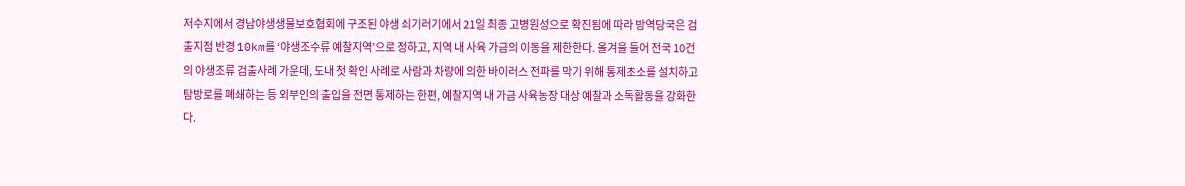저수지에서 경남야생생물보호협회에 구조된 야생 쇠기러기에서 21일 최종 고병원성으로 확진됨에 따라 방역당국은 검출지점 반경 10km를 ‘야생조수류 예찰지역’으로 정하고, 지역 내 사육 가금의 이동을 제한한다. 올겨울 들어 전국 10건의 야생조류 검출사례 가운데, 도내 첫 확인 사례로 사람과 차량에 의한 바이러스 전파를 막기 위해 통제초소를 설치하고 탐방로를 폐쇄하는 등 외부인의 출입을 전면 통제하는 한편, 예찰지역 내 가금 사육농장 대상 예찰과 소독활동을 강화한다.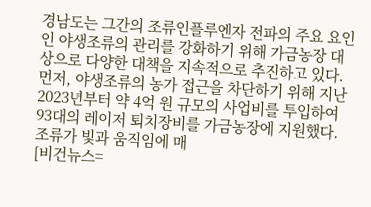경남도는 그간의 조류인플루엔자 전파의 주요 요인인 야생조류의 관리를 강화하기 위해 가금농장 대상으로 다양한 대책을 지속적으로 추진하고 있다. 먼저, 야생조류의 농가 접근을 차단하기 위해 지난 2023년부터 약 4억 원 규모의 사업비를 투입하여 93대의 레이저 퇴치장비를 가금농장에 지원했다. 조류가 빛과 움직임에 매
[비건뉴스=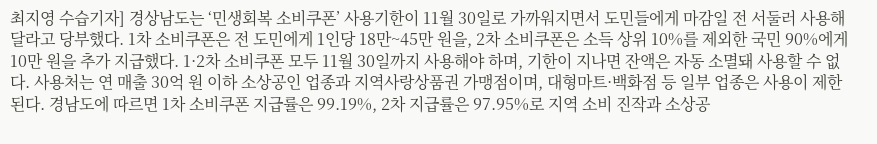최지영 수습기자] 경상남도는 ‘민생회복 소비쿠폰’ 사용기한이 11월 30일로 가까워지면서 도민들에게 마감일 전 서둘러 사용해 달라고 당부했다. 1차 소비쿠폰은 전 도민에게 1인당 18만~45만 원을, 2차 소비쿠폰은 소득 상위 10%를 제외한 국민 90%에게 10만 원을 추가 지급했다. 1·2차 소비쿠폰 모두 11월 30일까지 사용해야 하며, 기한이 지나면 잔액은 자동 소멸돼 사용할 수 없다. 사용처는 연 매출 30억 원 이하 소상공인 업종과 지역사랑상품권 가맹점이며, 대형마트·백화점 등 일부 업종은 사용이 제한된다. 경남도에 따르면 1차 소비쿠폰 지급률은 99.19%, 2차 지급률은 97.95%로 지역 소비 진작과 소상공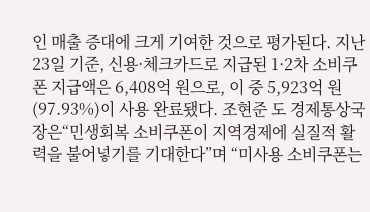인 매출 증대에 크게 기여한 것으로 평가된다. 지난 23일 기준, 신용·체크카드로 지급된 1·2차 소비쿠폰 지급액은 6,408억 원으로, 이 중 5,923억 원(97.93%)이 사용 완료됐다. 조현준 도 경제통상국장은“민생회복 소비쿠폰이 지역경제에 실질적 활력을 불어넣기를 기대한다”며 “미사용 소비쿠폰는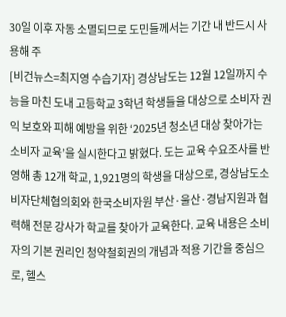30일 이후 자동 소멸되므로 도민들께서는 기간 내 반드시 사용해 주
[비건뉴스=최지영 수습기자] 경상남도는 12월 12일까지 수능을 마친 도내 고등학교 3학년 학생들을 대상으로 소비자 권익 보호와 피해 예방을 위한 ‘2025년 청소년 대상 찾아가는 소비자 교육’을 실시한다고 밝혔다. 도는 교육 수요조사를 반영해 총 12개 학교, 1,921명의 학생을 대상으로, 경상남도소비자단체협의회와 한국소비자원 부산·울산·경남지원과 협력해 전문 강사가 학교를 찾아가 교육한다. 교육 내용은 소비자의 기본 권리인 청약철회권의 개념과 적용 기간을 중심으로, 헬스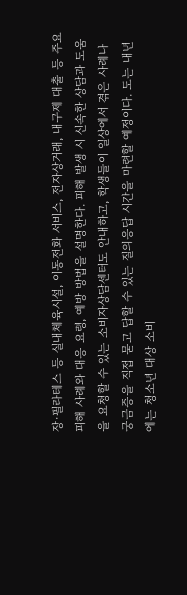장·필라테스 등 실내체육시설, 이동전화 서비스, 전자상거래, 내구제 대출 등 주요 피해 사례와 대응 요령, 예방 방법을 설명한다. 피해 발생 시 신속한 상담과 도움을 요청할 수 있는 소비자상담센터도 안내하고, 학생들이 일상에서 겪은 사례나 궁금증을 직접 묻고 답할 수 있는 질의응답 시간을 마련할 예정이다. 도는 내년에는 청소년 대상 소비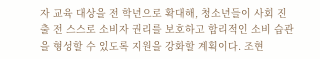자 교육 대상을 전 학년으로 확대해, 청소년들이 사회 진출 전 스스로 소비자 권리를 보호하고 합리적인 소비 습관을 형성할 수 있도록 지원을 강화할 계획이다. 조현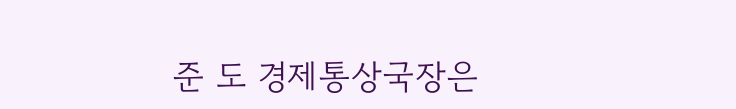준 도 경제통상국장은